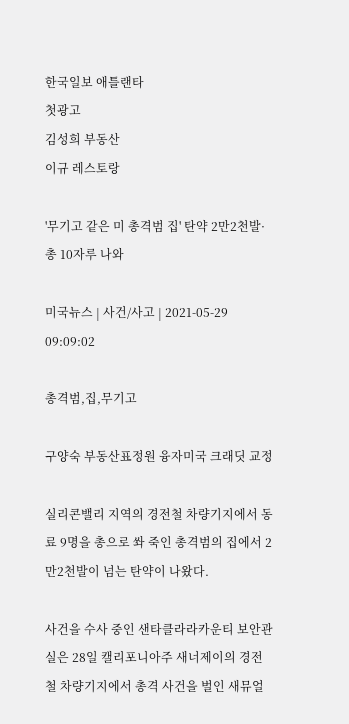한국일보 애틀랜타
첫광고
김성희 부동산
이규 레스토랑

'무기고 같은 미 총격범 집' 탄약 2만2천발·총 10자루 나와

미국뉴스 | 사건/사고 | 2021-05-29 09:09:02

총격범,집,무기고

구양숙 부동산표정원 융자미국 크래딧 교정

실리콘밸리 지역의 경전철 차량기지에서 동료 9명을 총으로 쏴 죽인 총격범의 집에서 2만2천발이 넘는 탄약이 나왔다.

사건을 수사 중인 샌타클라라카운티 보안관실은 28일 캘리포니아주 새너제이의 경전철 차량기지에서 총격 사건을 벌인 새뮤얼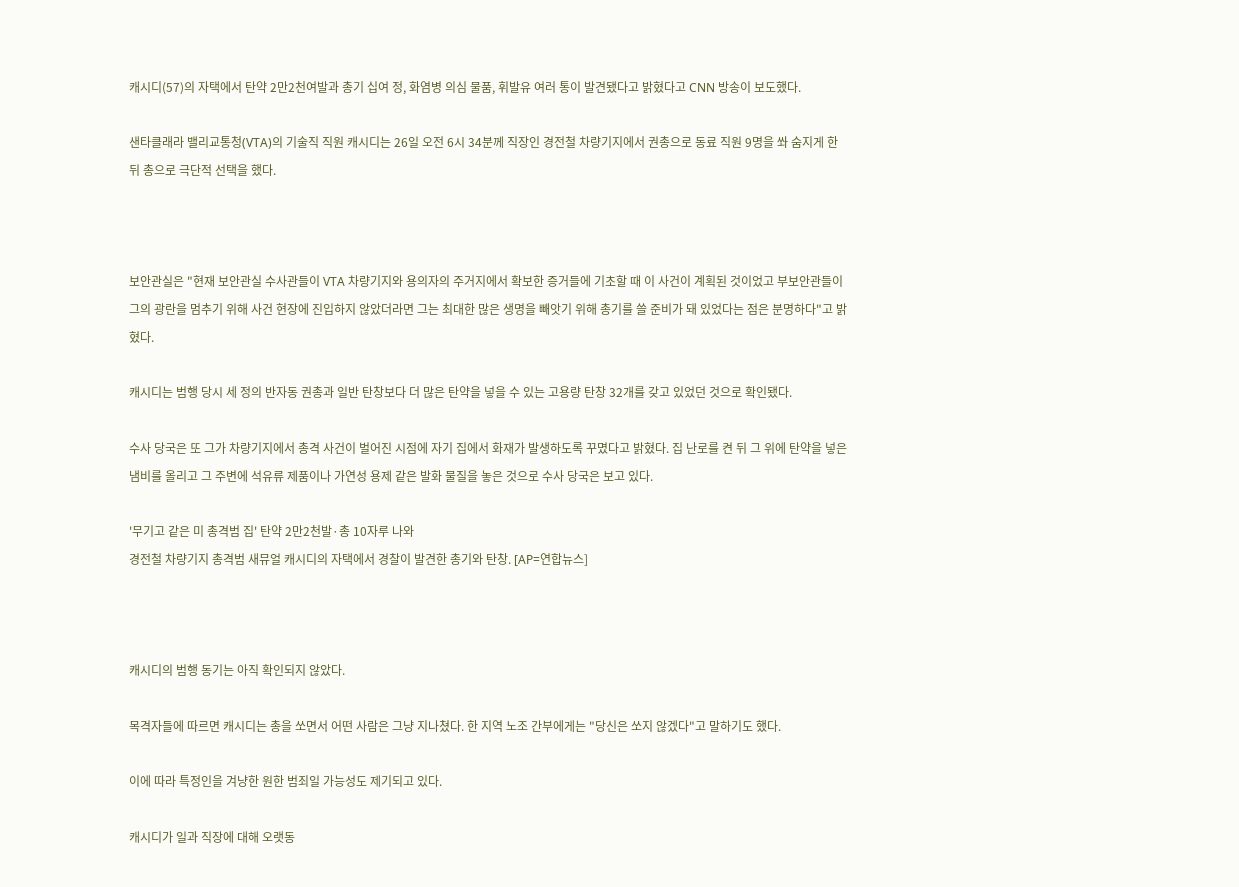캐시디(57)의 자택에서 탄약 2만2천여발과 총기 십여 정, 화염병 의심 물품, 휘발유 여러 통이 발견됐다고 밝혔다고 CNN 방송이 보도했다.

샌타클래라 밸리교통청(VTA)의 기술직 직원 캐시디는 26일 오전 6시 34분께 직장인 경전철 차량기지에서 권총으로 동료 직원 9명을 쏴 숨지게 한 뒤 총으로 극단적 선택을 했다.



보안관실은 "현재 보안관실 수사관들이 VTA 차량기지와 용의자의 주거지에서 확보한 증거들에 기초할 때 이 사건이 계획된 것이었고 부보안관들이 그의 광란을 멈추기 위해 사건 현장에 진입하지 않았더라면 그는 최대한 많은 생명을 빼앗기 위해 총기를 쓸 준비가 돼 있었다는 점은 분명하다"고 밝혔다.

캐시디는 범행 당시 세 정의 반자동 권총과 일반 탄창보다 더 많은 탄약을 넣을 수 있는 고용량 탄창 32개를 갖고 있었던 것으로 확인됐다.

수사 당국은 또 그가 차량기지에서 총격 사건이 벌어진 시점에 자기 집에서 화재가 발생하도록 꾸몄다고 밝혔다. 집 난로를 켠 뒤 그 위에 탄약을 넣은 냄비를 올리고 그 주변에 석유류 제품이나 가연성 용제 같은 발화 물질을 놓은 것으로 수사 당국은 보고 있다.

'무기고 같은 미 총격범 집' 탄약 2만2천발·총 10자루 나와
경전철 차량기지 총격범 새뮤얼 캐시디의 자택에서 경찰이 발견한 총기와 탄창. [AP=연합뉴스]



캐시디의 범행 동기는 아직 확인되지 않았다.

목격자들에 따르면 캐시디는 총을 쏘면서 어떤 사람은 그냥 지나쳤다. 한 지역 노조 간부에게는 "당신은 쏘지 않겠다"고 말하기도 했다.

이에 따라 특정인을 겨냥한 원한 범죄일 가능성도 제기되고 있다.

캐시디가 일과 직장에 대해 오랫동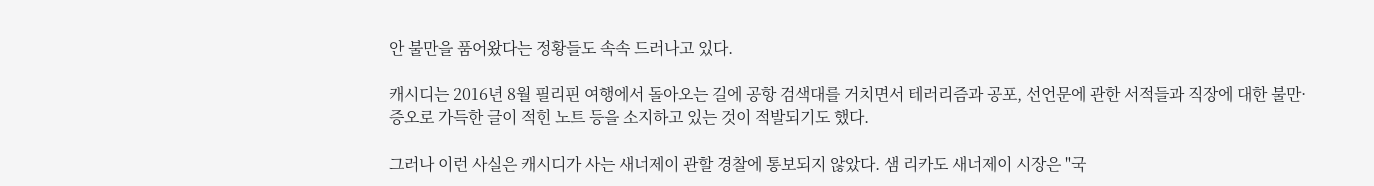안 불만을 품어왔다는 정황들도 속속 드러나고 있다.

캐시디는 2016년 8월 필리핀 여행에서 돌아오는 길에 공항 검색대를 거치면서 테러리즘과 공포, 선언문에 관한 서적들과 직장에 대한 불만·증오로 가득한 글이 적힌 노트 등을 소지하고 있는 것이 적발되기도 했다.

그러나 이런 사실은 캐시디가 사는 새너제이 관할 경찰에 통보되지 않았다. 샘 리카도 새너제이 시장은 "국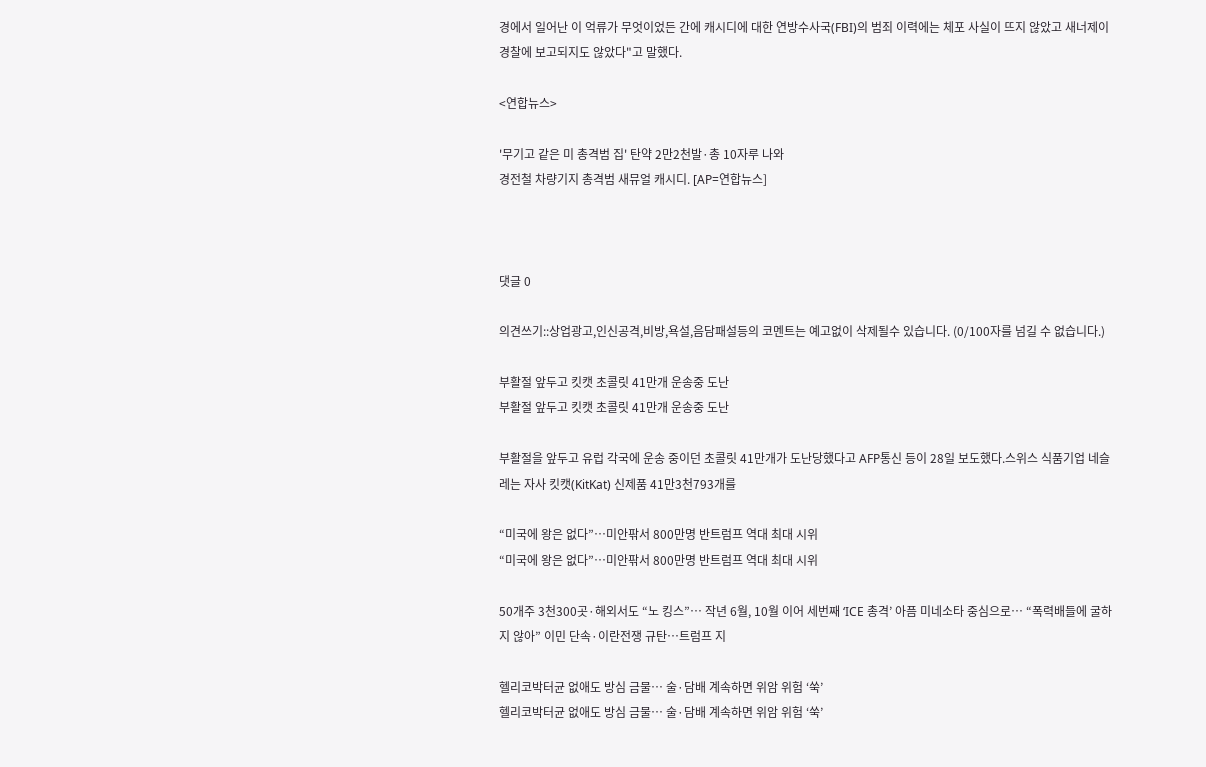경에서 일어난 이 억류가 무엇이었든 간에 캐시디에 대한 연방수사국(FBI)의 범죄 이력에는 체포 사실이 뜨지 않았고 새너제이경찰에 보고되지도 않았다"고 말했다.

<연합뉴스>

'무기고 같은 미 총격범 집' 탄약 2만2천발·총 10자루 나와
경전철 차량기지 총격범 새뮤얼 캐시디. [AP=연합뉴스]



댓글 0

의견쓰기::상업광고,인신공격,비방,욕설,음담패설등의 코멘트는 예고없이 삭제될수 있습니다. (0/100자를 넘길 수 없습니다.)

부활절 앞두고 킷캣 초콜릿 41만개 운송중 도난
부활절 앞두고 킷캣 초콜릿 41만개 운송중 도난

부활절을 앞두고 유럽 각국에 운송 중이던 초콜릿 41만개가 도난당했다고 AFP통신 등이 28일 보도했다.스위스 식품기업 네슬레는 자사 킷캣(KitKat) 신제품 41만3천793개를

“미국에 왕은 없다”…미안팎서 800만명 반트럼프 역대 최대 시위
“미국에 왕은 없다”…미안팎서 800만명 반트럼프 역대 최대 시위

50개주 3천300곳·해외서도 “노 킹스”… 작년 6월, 10월 이어 세번째 ‘ICE 총격’ 아픔 미네소타 중심으로… “폭력배들에 굴하지 않아” 이민 단속·이란전쟁 규탄…트럼프 지

헬리코박터균 없애도 방심 금물… 술·담배 계속하면 위암 위험 ‘쑥’
헬리코박터균 없애도 방심 금물… 술·담배 계속하면 위암 위험 ‘쑥’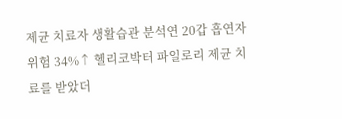제균 치료자 생활습관 분석연 20갑 흡연자 위험 34%↑ 헬리코박터 파일로리 제균 치료를 받았더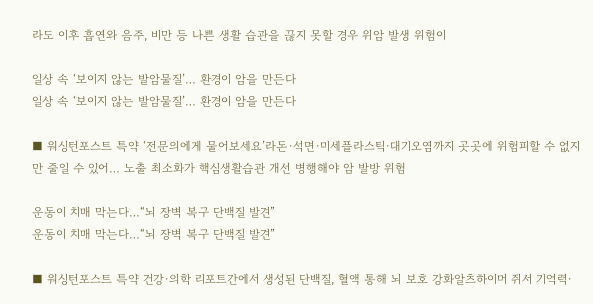라도 이후 흡연와 음주, 비만 등 나쁜 생활 습관을 끊지 못할 경우 위암 발생 위험이

일상 속 ‘보이지 않는 발암물질’… 환경이 암을 만든다
일상 속 ‘보이지 않는 발암물질’… 환경이 암을 만든다

■ 워싱턴포스트 특약 ‘전문의에게 물어보세요’라돈·석면·미세플라스틱·대기오염까지 곳곳에 위험피할 수 없지만 줄일 수 있어… 노출 최소화가 핵심생활습관 개선 병행해야 암 발방 위험

운동이 치매 막는다…“뇌 장벽 복구 단백질 발견”
운동이 치매 막는다…“뇌 장벽 복구 단백질 발견”

■ 워싱턴포스트 특약 건강·의학 리포트간에서 생성된 단백질, 혈액 통해 뇌 보호 강화알츠하이머 쥐서 기억력·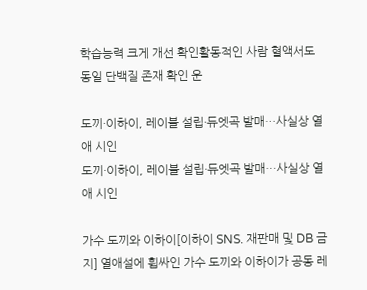학습능력 크게 개선 확인활동적인 사람 혈액서도 동일 단백질 존재 확인 운

도끼·이하이, 레이블 설립·듀엣곡 발매…사실상 열애 시인
도끼·이하이, 레이블 설립·듀엣곡 발매…사실상 열애 시인

가수 도끼와 이하이[이하이 SNS. 재판매 및 DB 금지] 열애설에 휩싸인 가수 도끼와 이하이가 공동 레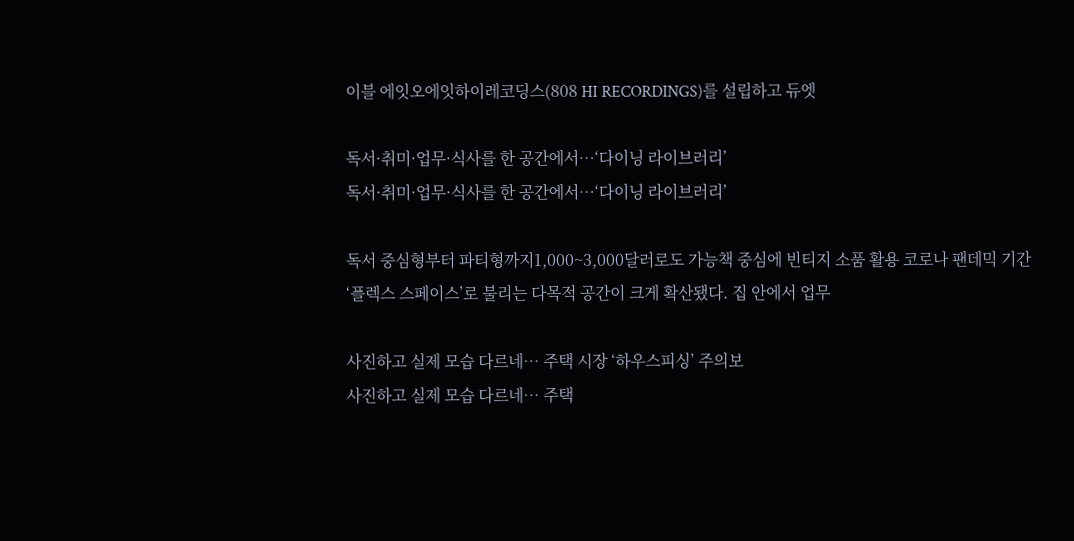이블 에잇오에잇하이레코딩스(808 HI RECORDINGS)를 설립하고 듀엣

독서·취미·업무·식사를 한 공간에서…‘다이닝 라이브러리’
독서·취미·업무·식사를 한 공간에서…‘다이닝 라이브러리’

독서 중심형부터 파티형까지1,000~3,000달러로도 가능책 중심에 빈티지 소품 활용 코로나 팬데믹 기간 ‘플렉스 스페이스’로 불리는 다목적 공간이 크게 확산됐다. 집 안에서 업무

사진하고 실제 모습 다르네… 주택 시장 ‘하우스피싱’ 주의보
사진하고 실제 모습 다르네… 주택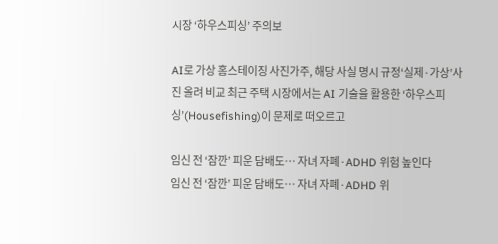시장 ‘하우스피싱’ 주의보

AI로 가상 홈스테이징 사진가주, 해당 사실 명시 규정‘실제·가상’사진 올려 비교 최근 주택 시장에서는 AI 기술을 활용한 ‘하우스피싱’(Housefishing)이 문제로 떠오르고

임신 전 ‘잠깐’ 피운 담배도… 자녀 자폐·ADHD 위험 높인다
임신 전 ‘잠깐’ 피운 담배도… 자녀 자폐·ADHD 위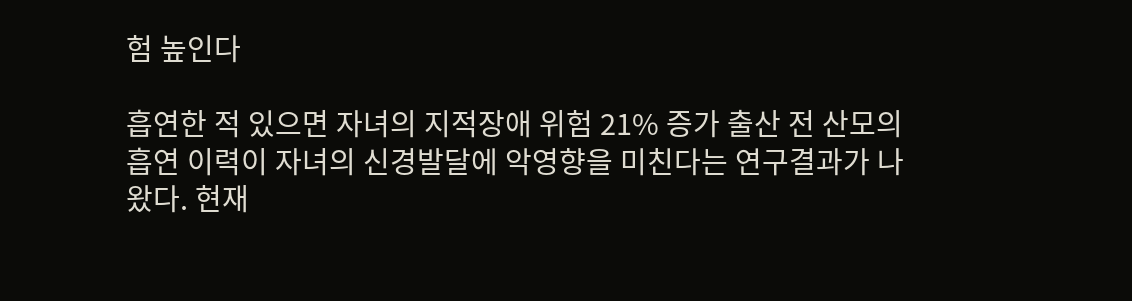험 높인다

흡연한 적 있으면 자녀의 지적장애 위험 21% 증가 출산 전 산모의 흡연 이력이 자녀의 신경발달에 악영향을 미친다는 연구결과가 나왔다. 현재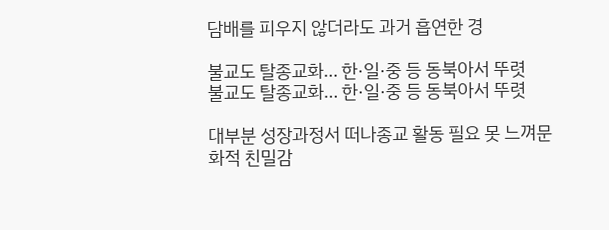담배를 피우지 않더라도 과거 흡연한 경

불교도 탈종교화… 한·일·중 등 동북아서 뚜렷
불교도 탈종교화… 한·일·중 등 동북아서 뚜렷

대부분 성장과정서 떠나종교 활동 필요 못 느껴문화적 친밀감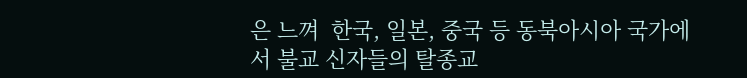은 느껴  한국, 일본, 중국 등 동북아시아 국가에서 불교 신자들의 탈종교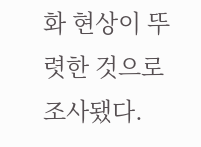화 현상이 뚜렷한 것으로 조사됐다.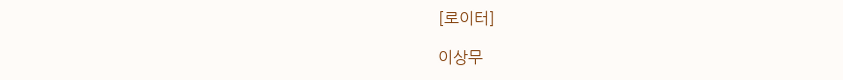[로이터]

이상무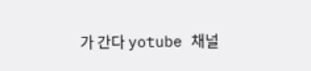가 간다 yotube 채널